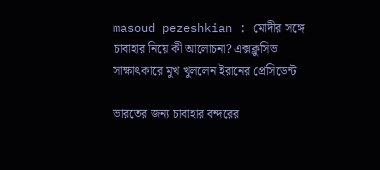masoud pezeshkian : মোদীর সঙ্গে চাবাহার নিয়ে কী আলোচনা? এক্সক্লুসিভ সাক্ষাৎকারে মুখ খুললেন ইরানের প্রেসিডেন্ট

ভারতের জন্য চাবাহার বন্দরের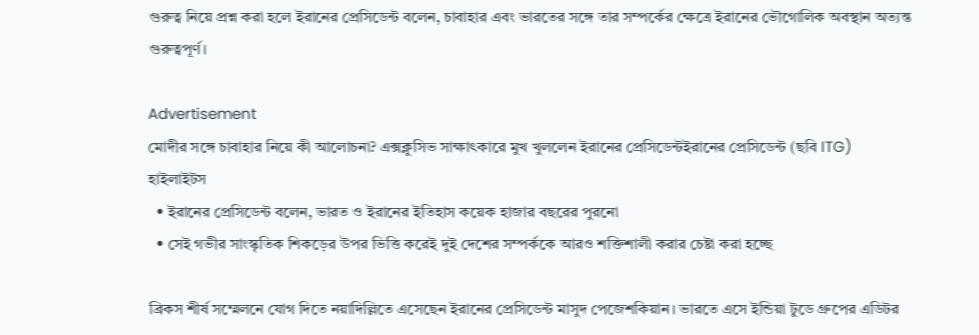গুরুত্ব নিয়ে প্রশ্ন করা হলে ইরানের প্রেসিডেন্ট বলেন, চাবাহার এবং ভারতের সঙ্গে তার সম্পর্কের ক্ষেত্রে ইরানের ভৌগোলিক অবস্থান অত্যন্ত গুরুত্বপূর্ণ।

Advertisement
মোদীর সঙ্গে চাবাহার নিয়ে কী আলোচনা? এক্সক্লুসিভ সাক্ষাৎকারে মুখ খুললেন ইরানের প্রেসিডেন্টইরানের প্রেসিডেন্ট (ছবি ITG)
হাইলাইটস
  • ইরানের প্রেসিডেন্ট বলেন, ভারত ও ইরানের ইতিহাস কয়েক হাজার বছরের পুরনো
  • সেই গভীর সাংস্কৃতিক শিকড়ের উপর ভিত্তি করেই দুই দেশের সম্পর্ককে আরও শক্তিশালী করার চেষ্টা করা হচ্ছে

ব্রিকস শীর্ষ সম্মেলনে যোগ দিতে নয়াদিল্লিতে এসেছেন ইরানের প্রেসিডেন্ট মাসুদ পেজেশকিয়ান। ভারতে এসে ইন্ডিয়া টুডে গ্রুপের এডিটর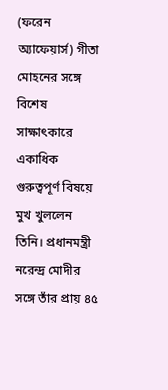(ফরেন অ্যাফেয়ার্স) গীতা মোহনের সঙ্গে বিশেষ সাক্ষাৎকারে একাধিক গুরুত্বপূর্ণ বিষয়ে মুখ খুললেন তিনি। প্রধানমন্ত্রী নরেন্দ্র মোদীর সঙ্গে তাঁর প্রায় ৪৫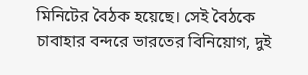মিনিটের বৈঠক হয়েছে। সেই বৈঠকে চাবাহার বন্দরে ভারতের বিনিয়োগ, দুই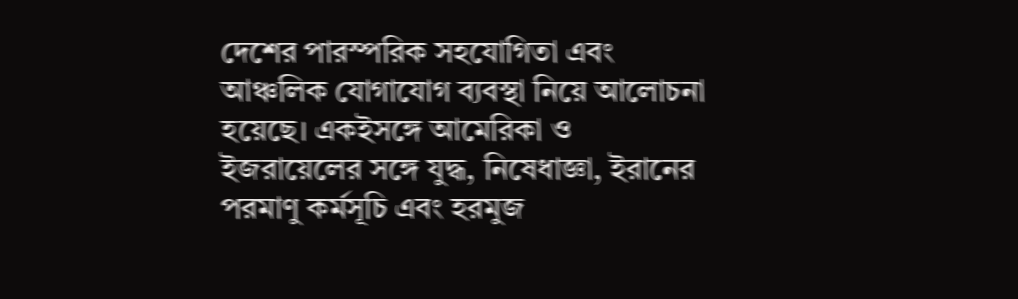দেশের পারস্পরিক সহযোগিতা এবং আঞ্চলিক যোগাযোগ ব্যবস্থা নিয়ে আলোচনা হয়েছে। একইসঙ্গে আমেরিকা ও ইজরায়েলের সঙ্গে যুদ্ধ, নিষেধাজ্ঞা, ইরানের পরমাণু কর্মসূচি এবং হরমুজ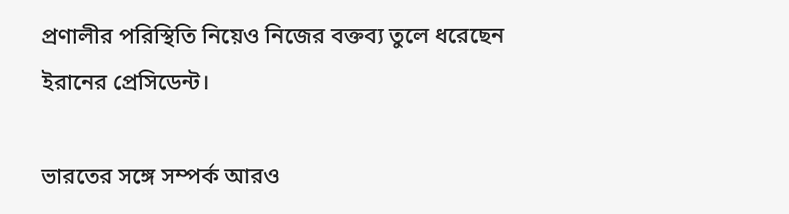প্রণালীর পরিস্থিতি নিয়েও নিজের বক্তব্য তুলে ধরেছেন ইরানের প্রেসিডেন্ট।

ভারতের সঙ্গে সম্পর্ক আরও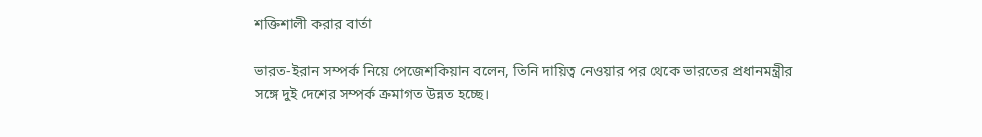শক্তিশালী করার বার্তা

ভারত-ইরান সম্পর্ক নিয়ে পেজেশকিয়ান বলেন, তিনি দায়িত্ব নেওয়ার পর থেকে ভারতের প্রধানমন্ত্রীর সঙ্গে দুই দেশের সম্পর্ক ক্রমাগত উন্নত হচ্ছে।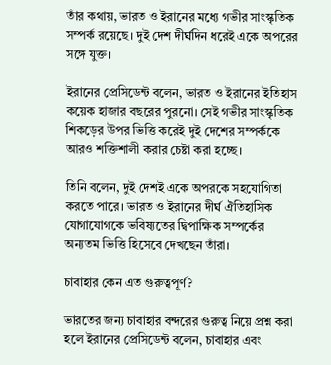তাঁর কথায়, ভারত ও ইরানের মধ্যে গভীর সাংস্কৃতিক সম্পর্ক রয়েছে। দুই দেশ দীর্ঘদিন ধরেই একে অপরের সঙ্গে যুক্ত।

ইরানের প্রেসিডেন্ট বলেন, ভারত ও ইরানের ইতিহাস কয়েক হাজার বছরের পুরনো। সেই গভীর সাংস্কৃতিক শিকড়ের উপর ভিত্তি করেই দুই দেশের সম্পর্ককে আরও শক্তিশালী করার চেষ্টা করা হচ্ছে।

তিনি বলেন, দুই দেশই একে অপরকে সহযোগিতা করতে পারে। ভারত ও ইরানের দীর্ঘ ঐতিহাসিক যোগাযোগকে ভবিষ্যতের দ্বিপাক্ষিক সম্পর্কের অন্যতম ভিত্তি হিসেবে দেখছেন তাঁরা।

চাবাহার কেন এত গুরুত্বপূর্ণ?

ভারতের জন্য চাবাহার বন্দরের গুরুত্ব নিয়ে প্রশ্ন করা হলে ইরানের প্রেসিডেন্ট বলেন, চাবাহার এবং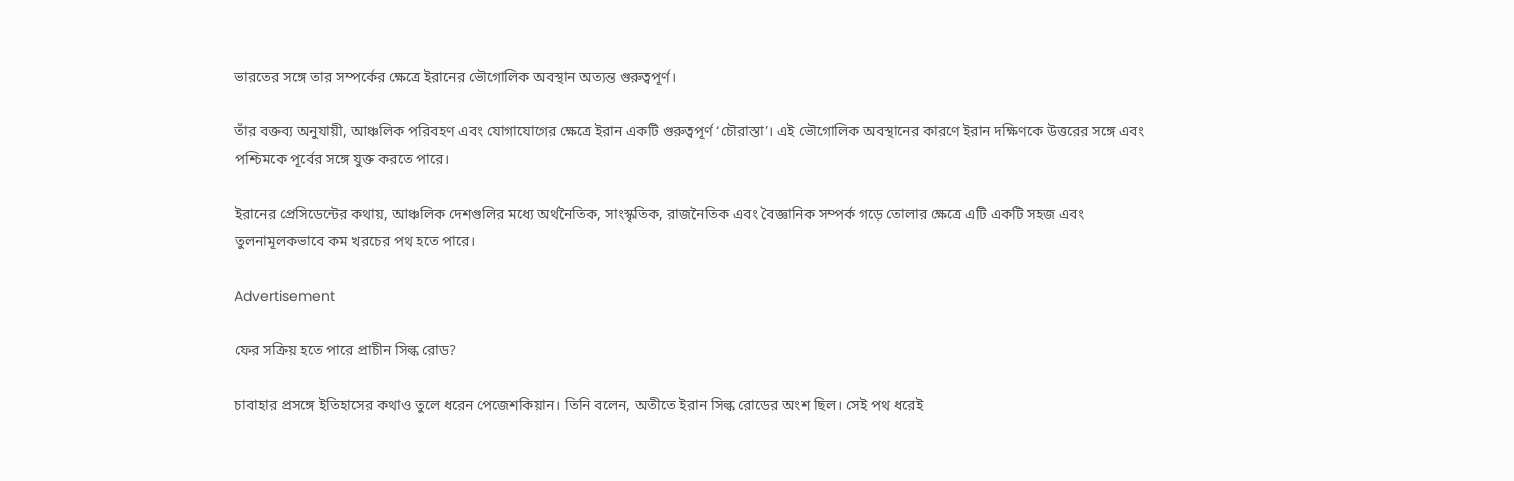ভারতের সঙ্গে তার সম্পর্কের ক্ষেত্রে ইরানের ভৌগোলিক অবস্থান অত্যন্ত গুরুত্বপূর্ণ।

তাঁর বক্তব্য অনুযায়ী, আঞ্চলিক পরিবহণ এবং যোগাযোগের ক্ষেত্রে ইরান একটি গুরুত্বপূর্ণ ‘চৌরাস্তা’। এই ভৌগোলিক অবস্থানের কারণে ইরান দক্ষিণকে উত্তরের সঙ্গে এবং পশ্চিমকে পূর্বের সঙ্গে যুক্ত করতে পারে।

ইরানের প্রেসিডেন্টের কথায়, আঞ্চলিক দেশগুলির মধ্যে অর্থনৈতিক, সাংস্কৃতিক, রাজনৈতিক এবং বৈজ্ঞানিক সম্পর্ক গড়ে তোলার ক্ষেত্রে এটি একটি সহজ এবং তুলনামূলকভাবে কম খরচের পথ হতে পারে।

Advertisement

ফের সক্রিয় হতে পারে প্রাচীন সিল্ক রোড?

চাবাহার প্রসঙ্গে ইতিহাসের কথাও তুলে ধরেন পেজেশকিয়ান। তিনি বলেন, অতীতে ইরান সিল্ক রোডের অংশ ছিল। সেই পথ ধরেই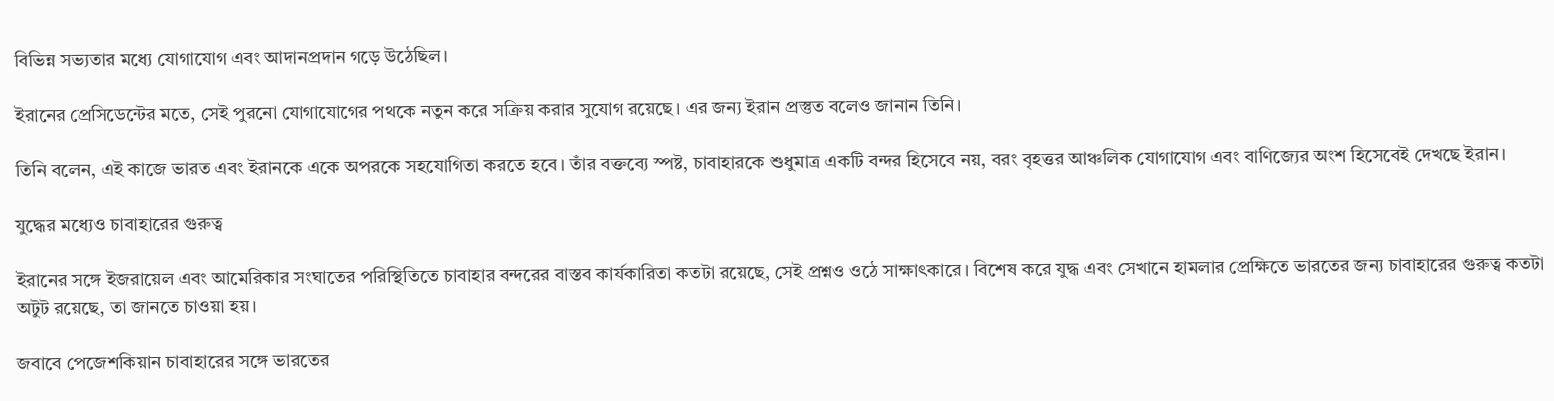বিভিন্ন সভ্যতার মধ্যে যোগাযোগ এবং আদানপ্রদান গড়ে উঠেছিল।

ইরানের প্রেসিডেন্টের মতে, সেই পুরনো যোগাযোগের পথকে নতুন করে সক্রিয় করার সুযোগ রয়েছে। এর জন্য ইরান প্রস্তুত বলেও জানান তিনি।

তিনি বলেন, এই কাজে ভারত এবং ইরানকে একে অপরকে সহযোগিতা করতে হবে। তাঁর বক্তব্যে স্পষ্ট, চাবাহারকে শুধুমাত্র একটি বন্দর হিসেবে নয়, বরং বৃহত্তর আঞ্চলিক যোগাযোগ এবং বাণিজ্যের অংশ হিসেবেই দেখছে ইরান।

যুদ্ধের মধ্যেও চাবাহারের গুরুত্ব

ইরানের সঙ্গে ইজরায়েল এবং আমেরিকার সংঘাতের পরিস্থিতিতে চাবাহার বন্দরের বাস্তব কার্যকারিতা কতটা রয়েছে, সেই প্রশ্নও ওঠে সাক্ষাৎকারে। বিশেষ করে যুদ্ধ এবং সেখানে হামলার প্রেক্ষিতে ভারতের জন্য চাবাহারের গুরুত্ব কতটা অটুট রয়েছে, তা জানতে চাওয়া হয়।

জবাবে পেজেশকিয়ান চাবাহারের সঙ্গে ভারতের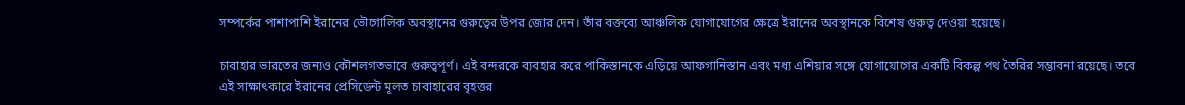সম্পর্কের পাশাপাশি ইরানের ভৌগোলিক অবস্থানের গুরুত্বের উপর জোর দেন। তাঁর বক্তব্যে আঞ্চলিক যোগাযোগের ক্ষেত্রে ইরানের অবস্থানকে বিশেষ গুরুত্ব দেওয়া হয়েছে।

চাবাহার ভারতের জন্যও কৌশলগতভাবে গুরুত্বপূর্ণ। এই বন্দরকে ব্যবহার করে পাকিস্তানকে এড়িয়ে আফগানিস্তান এবং মধ্য এশিয়ার সঙ্গে যোগাযোগের একটি বিকল্প পথ তৈরির সম্ভাবনা রয়েছে। তবে এই সাক্ষাৎকারে ইরানের প্রেসিডেন্ট মূলত চাবাহারের বৃহত্তর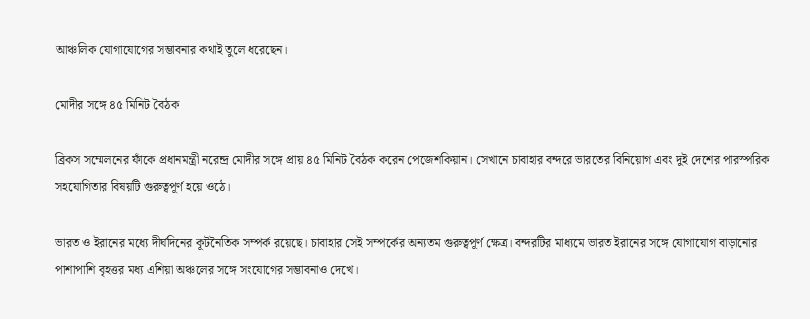আঞ্চলিক যোগাযোগের সম্ভাবনার কথাই তুলে ধরেছেন।

মোদীর সঙ্গে ৪৫ মিনিট বৈঠক

ব্রিকস সম্মেলনের ফাঁকে প্রধানমন্ত্রী নরেন্দ্র মোদীর সঙ্গে প্রায় ৪৫ মিনিট বৈঠক করেন পেজেশকিয়ান। সেখানে চাবাহার বন্দরে ভারতের বিনিয়োগ এবং দুই দেশের পারস্পরিক সহযোগিতার বিষয়টি গুরুত্বপূর্ণ হয়ে ওঠে।

ভারত ও ইরানের মধ্যে দীর্ঘদিনের কূটনৈতিক সম্পর্ক রয়েছে। চাবাহার সেই সম্পর্কের অন্যতম গুরুত্বপূর্ণ ক্ষেত্র। বন্দরটির মাধ্যমে ভারত ইরানের সঙ্গে যোগাযোগ বাড়ানোর পাশাপাশি বৃহত্তর মধ্য এশিয়া অঞ্চলের সঙ্গে সংযোগের সম্ভাবনাও দেখে।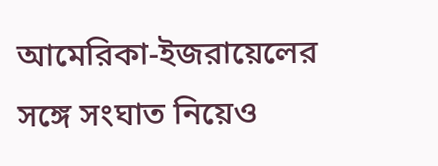আমেরিকা-ইজরায়েলের সঙ্গে সংঘাত নিয়েও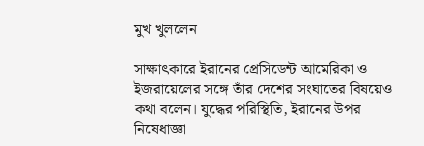মুখ খুললেন

সাক্ষাৎকারে ইরানের প্রেসিডেন্ট আমেরিকা ও ইজরায়েলের সঙ্গে তাঁর দেশের সংঘাতের বিষয়েও কথা বলেন। যুদ্ধের পরিস্থিতি, ইরানের উপর নিষেধাজ্ঞা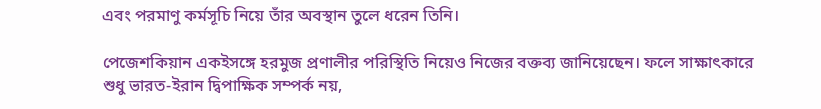এবং পরমাণু কর্মসূচি নিয়ে তাঁর অবস্থান তুলে ধরেন তিনি।

পেজেশকিয়ান একইসঙ্গে হরমুজ প্রণালীর পরিস্থিতি নিয়েও নিজের বক্তব্য জানিয়েছেন। ফলে সাক্ষাৎকারে শুধু ভারত-ইরান দ্বিপাক্ষিক সম্পর্ক নয়,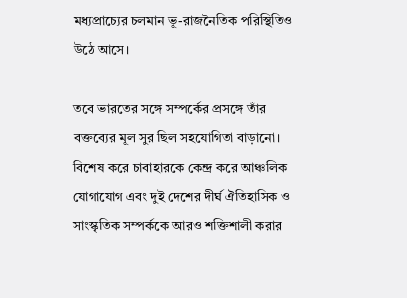মধ্যপ্রাচ্যের চলমান ভূ-রাজনৈতিক পরিস্থিতিও উঠে আসে।

তবে ভারতের সঙ্গে সম্পর্কের প্রসঙ্গে তাঁর বক্তব্যের মূল সুর ছিল সহযোগিতা বাড়ানো। বিশেষ করে চাবাহারকে কেন্দ্র করে আঞ্চলিক যোগাযোগ এবং দুই দেশের দীর্ঘ ঐতিহাসিক ও সাংস্কৃতিক সম্পর্ককে আরও শক্তিশালী করার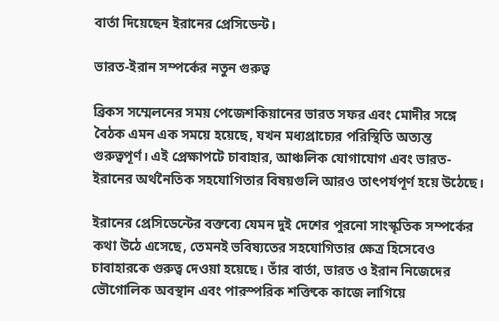বার্তা দিয়েছেন ইরানের প্রেসিডেন্ট।

ভারত-ইরান সম্পর্কের নতুন গুরুত্ব

ব্রিকস সম্মেলনের সময় পেজেশকিয়ানের ভারত সফর এবং মোদীর সঙ্গে বৈঠক এমন এক সময়ে হয়েছে, যখন মধ্যপ্রাচ্যের পরিস্থিতি অত্যন্ত গুরুত্বপূর্ণ। এই প্রেক্ষাপটে চাবাহার, আঞ্চলিক যোগাযোগ এবং ভারত-ইরানের অর্থনৈতিক সহযোগিতার বিষয়গুলি আরও তাৎপর্যপূর্ণ হয়ে উঠেছে।

ইরানের প্রেসিডেন্টের বক্তব্যে যেমন দুই দেশের পুরনো সাংস্কৃতিক সম্পর্কের কথা উঠে এসেছে, তেমনই ভবিষ্যতের সহযোগিতার ক্ষেত্র হিসেবেও চাবাহারকে গুরুত্ব দেওয়া হয়েছে। তাঁর বার্তা, ভারত ও ইরান নিজেদের ভৌগোলিক অবস্থান এবং পারস্পরিক শক্তিকে কাজে লাগিয়ে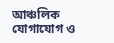আঞ্চলিক যোগাযোগ ও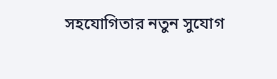সহযোগিতার নতুন সুযোগ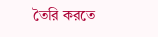তৈরি করতে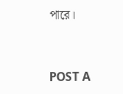পারে।



POST A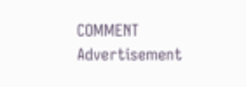COMMENT
Advertisement